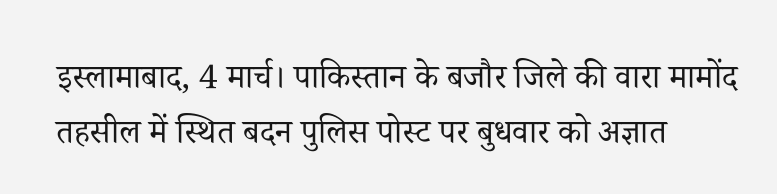इस्लामाबाद, 4 मार्च। पाकिस्तान के बजौर जिले की वारा मामोंद तहसील में स्थित बदन पुलिस पोस्ट पर बुधवार को अज्ञात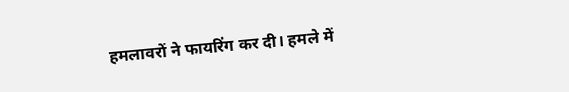हमलावरों ने फायरिंग कर दी। हमले में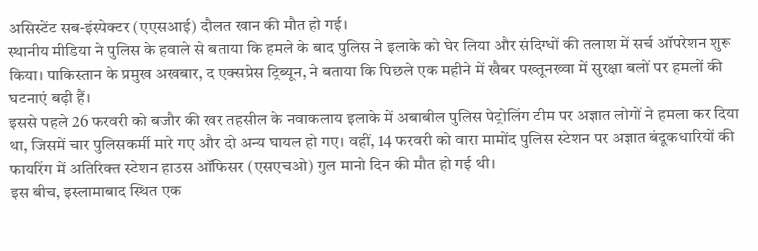असिस्टेंट सब-इंस्पेक्टर (एएसआई) दौलत खान की मौत हो गई।
स्थानीय मीडिया ने पुलिस के हवाले से बताया कि हमले के बाद पुलिस ने इलाके को घेर लिया और संदिग्धों की तलाश में सर्च ऑपरेशन शुरू किया। पाकिस्तान के प्रमुख अखबार, द एक्सप्रेस ट्रिब्यून, ने बताया कि पिछले एक महीने में खैबर पख्तूनख्वा में सुरक्षा बलों पर हमलों की घटनाएं बढ़ी हैं।
इससे पहले 26 फरवरी को बजौर की खर तहसील के नवाकलाय इलाके में अबाबील पुलिस पेट्रोलिंग टीम पर अज्ञात लोगों ने हमला कर दिया था, जिसमें चार पुलिसकर्मी मारे गए और दो अन्य घायल हो गए। वहीं, 14 फरवरी को वारा मामोंद पुलिस स्टेशन पर अज्ञात बंदूकधारियों की फायरिंग में अतिरिक्त स्टेशन हाउस ऑफिसर (एसएचओ) गुल मानो दिन की मौत हो गई थी।
इस बीच, इस्लामाबाद स्थित एक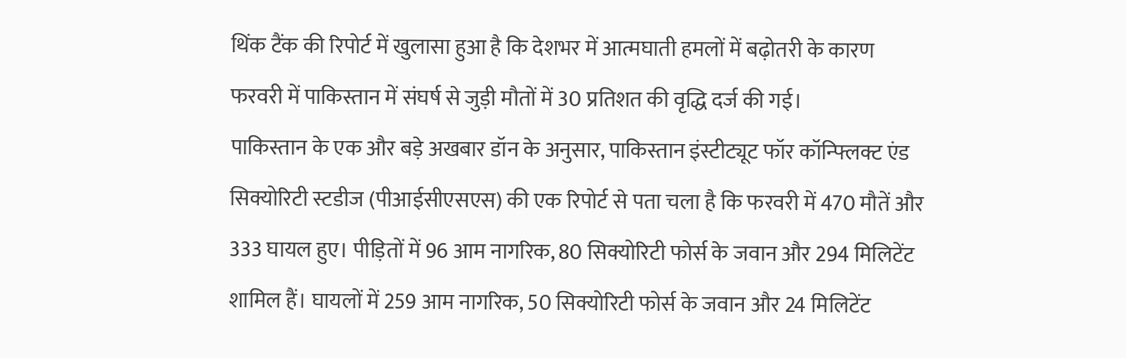थिंक टैंक की रिपोर्ट में खुलासा हुआ है कि देशभर में आत्मघाती हमलों में बढ़ोतरी के कारण फरवरी में पाकिस्तान में संघर्ष से जुड़ी मौतों में 30 प्रतिशत की वृद्धि दर्ज की गई।
पाकिस्तान के एक और बड़े अखबार डॉन के अनुसार, पाकिस्तान इंस्टीट्यूट फॉर कॉन्फ्लिक्ट एंड सिक्योरिटी स्टडीज (पीआईसीएसएस) की एक रिपोर्ट से पता चला है कि फरवरी में 470 मौतें और 333 घायल हुए। पीड़ितों में 96 आम नागरिक, 80 सिक्योरिटी फोर्स के जवान और 294 मिलिटेंट शामिल हैं। घायलों में 259 आम नागरिक, 50 सिक्योरिटी फोर्स के जवान और 24 मिलिटेंट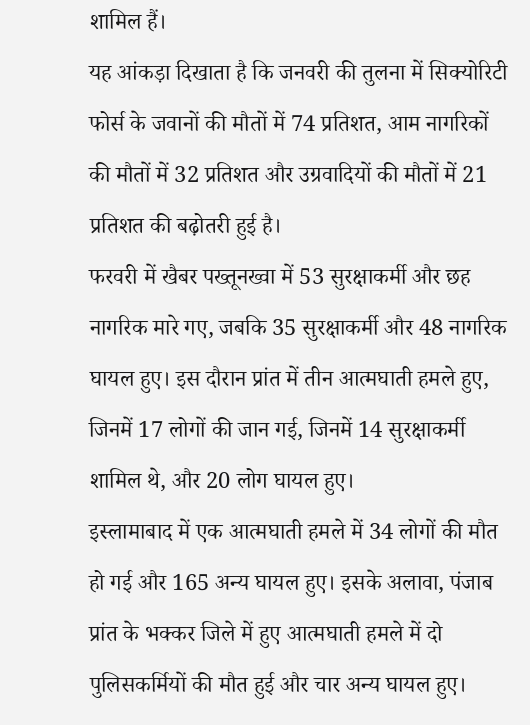शामिल हैं।
यह आंकड़ा दिखाता है कि जनवरी की तुलना में सिक्योरिटी फोर्स के जवानों की मौतों में 74 प्रतिशत, आम नागरिकों की मौतों में 32 प्रतिशत और उग्रवादियों की मौतों में 21 प्रतिशत की बढ़ोतरी हुई है।
फरवरी में खैबर पख्तूनख्वा में 53 सुरक्षाकर्मी और छह नागरिक मारे गए, जबकि 35 सुरक्षाकर्मी और 48 नागरिक घायल हुए। इस दौरान प्रांत में तीन आत्मघाती हमले हुए, जिनमें 17 लोगों की जान गई, जिनमें 14 सुरक्षाकर्मी शामिल थे, और 20 लोग घायल हुए।
इस्लामाबाद में एक आत्मघाती हमले में 34 लोगों की मौत हो गई और 165 अन्य घायल हुए। इसके अलावा, पंजाब प्रांत के भक्कर जिले में हुए आत्मघाती हमले में दो पुलिसकर्मियों की मौत हुई और चार अन्य घायल हुए।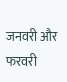जनवरी और फरवरी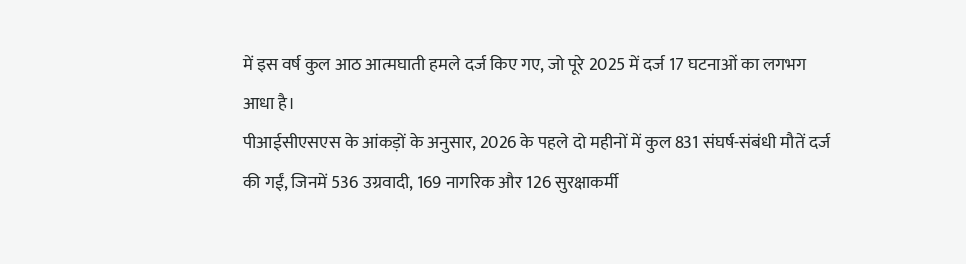में इस वर्ष कुल आठ आत्मघाती हमले दर्ज किए गए, जो पूरे 2025 में दर्ज 17 घटनाओं का लगभग आधा है।
पीआईसीएसएस के आंकड़ों के अनुसार, 2026 के पहले दो महीनों में कुल 831 संघर्ष-संबंधी मौतें दर्ज की गईं, जिनमें 536 उग्रवादी, 169 नागरिक और 126 सुरक्षाकर्मी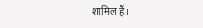शामिल हैं।